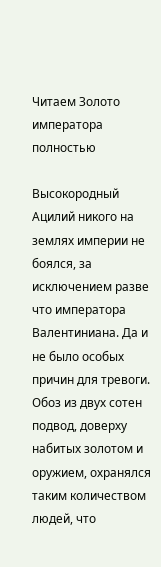Читаем Золото императора полностью

Высокородный Ацилий никого на землях империи не боялся, за исключением разве что императора Валентиниана. Да и не было особых причин для тревоги. Обоз из двух сотен подвод, доверху набитых золотом и оружием, охранялся таким количеством людей, что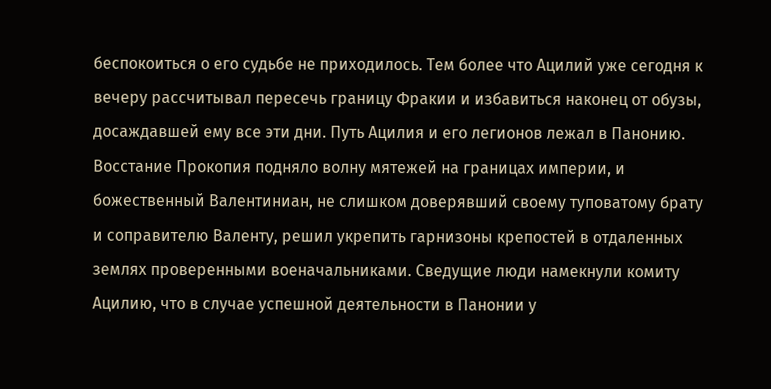беспокоиться о его судьбе не приходилось. Тем более что Ацилий уже сегодня к вечеру рассчитывал пересечь границу Фракии и избавиться наконец от обузы, досаждавшей ему все эти дни. Путь Ацилия и его легионов лежал в Панонию. Восстание Прокопия подняло волну мятежей на границах империи, и божественный Валентиниан, не слишком доверявший своему туповатому брату и соправителю Валенту, решил укрепить гарнизоны крепостей в отдаленных землях проверенными военачальниками. Сведущие люди намекнули комиту Ацилию, что в случае успешной деятельности в Панонии у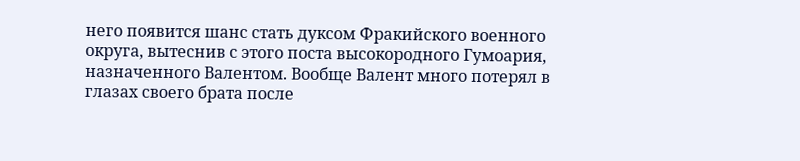него появится шанс стать дуксом Фракийского военного округа, вытеснив с этого поста высокородного Гумоария, назначенного Валентом. Вообще Валент много потерял в глазах своего брата после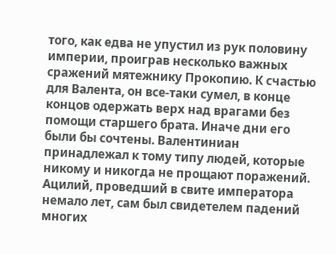того, как едва не упустил из рук половину империи, проиграв несколько важных сражений мятежнику Прокопию. К счастью для Валента, он все-таки сумел, в конце концов одержать верх над врагами без помощи старшего брата. Иначе дни его были бы сочтены. Валентиниан принадлежал к тому типу людей, которые никому и никогда не прощают поражений. Ацилий, проведший в свите императора немало лет, сам был свидетелем падений многих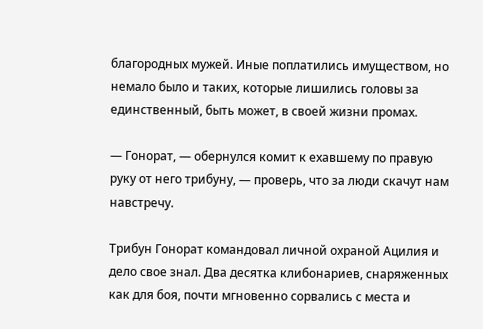благородных мужей. Иные поплатились имуществом, но немало было и таких, которые лишились головы за единственный, быть может, в своей жизни промах.

— Гонорат, — обернулся комит к ехавшему по правую руку от него трибуну, — проверь, что за люди скачут нам навстречу.

Трибун Гонорат командовал личной охраной Ацилия и дело свое знал. Два десятка клибонариев, снаряженных как для боя, почти мгновенно сорвались с места и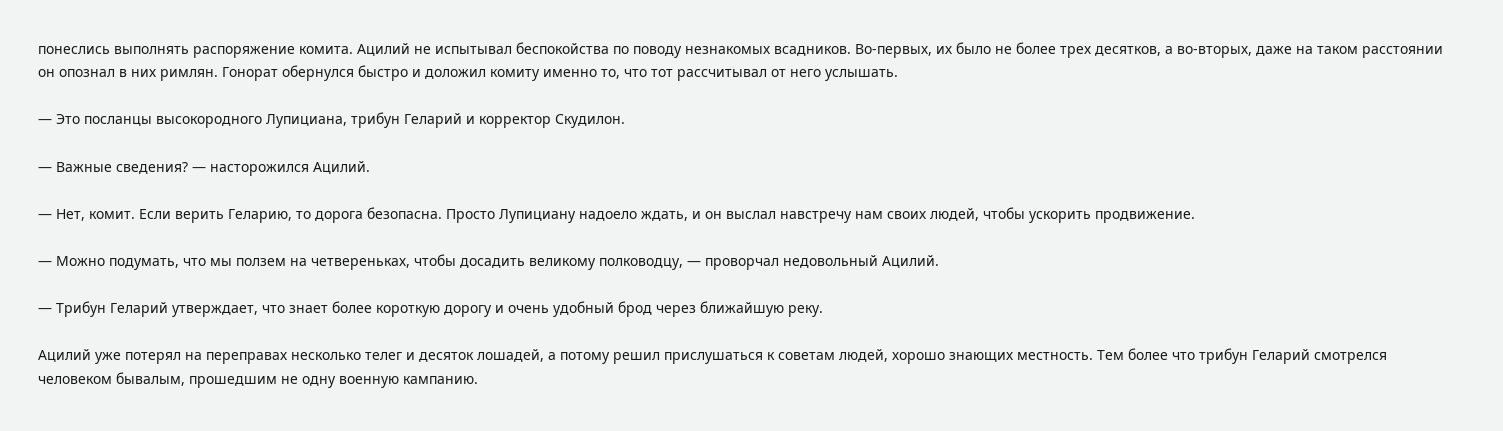понеслись выполнять распоряжение комита. Ацилий не испытывал беспокойства по поводу незнакомых всадников. Во-первых, их было не более трех десятков, а во-вторых, даже на таком расстоянии он опознал в них римлян. Гонорат обернулся быстро и доложил комиту именно то, что тот рассчитывал от него услышать.

— Это посланцы высокородного Лупициана, трибун Геларий и корректор Скудилон.

— Важные сведения? — насторожился Ацилий.

— Нет, комит. Если верить Геларию, то дорога безопасна. Просто Лупициану надоело ждать, и он выслал навстречу нам своих людей, чтобы ускорить продвижение.

— Можно подумать, что мы ползем на четвереньках, чтобы досадить великому полководцу, — проворчал недовольный Ацилий.

— Трибун Геларий утверждает, что знает более короткую дорогу и очень удобный брод через ближайшую реку.

Ацилий уже потерял на переправах несколько телег и десяток лошадей, а потому решил прислушаться к советам людей, хорошо знающих местность. Тем более что трибун Геларий смотрелся человеком бывалым, прошедшим не одну военную кампанию.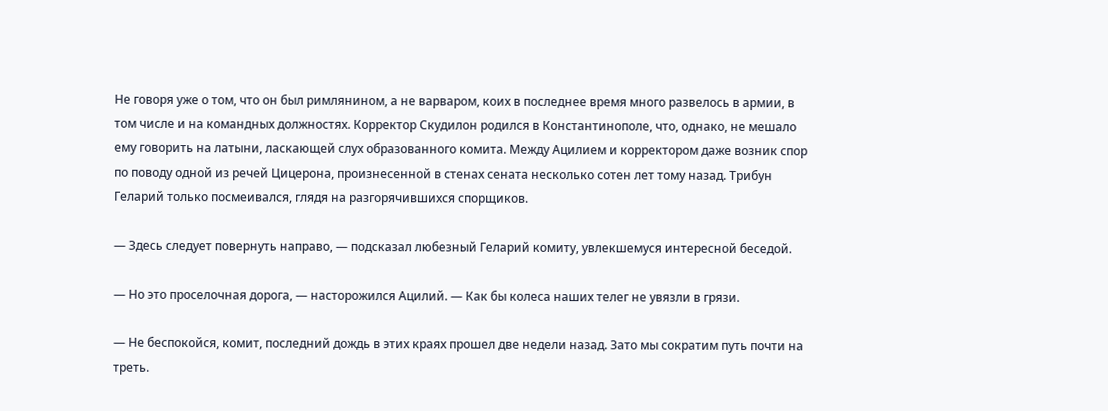Не говоря уже о том, что он был римлянином, а не варваром, коих в последнее время много развелось в армии, в том числе и на командных должностях. Корректор Скудилон родился в Константинополе, что, однако, не мешало ему говорить на латыни, ласкающей слух образованного комита. Между Ацилием и корректором даже возник спор по поводу одной из речей Цицерона, произнесенной в стенах сената несколько сотен лет тому назад. Трибун Геларий только посмеивался, глядя на разгорячившихся спорщиков.

— Здесь следует повернуть направо, — подсказал любезный Геларий комиту, увлекшемуся интересной беседой.

— Но это проселочная дорога, — насторожился Ацилий. — Как бы колеса наших телег не увязли в грязи.

— Не беспокойся, комит, последний дождь в этих краях прошел две недели назад. Зато мы сократим путь почти на треть.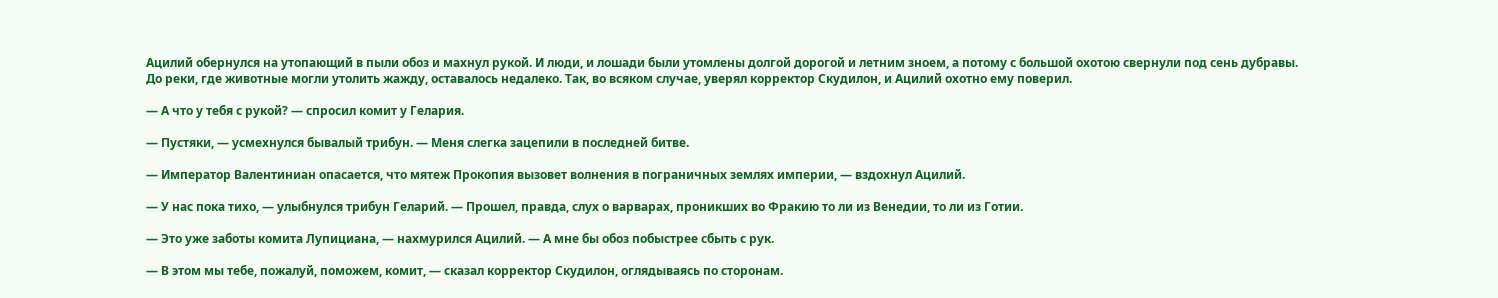Ацилий обернулся на утопающий в пыли обоз и махнул рукой. И люди, и лошади были утомлены долгой дорогой и летним зноем, а потому с большой охотою свернули под сень дубравы. До реки, где животные могли утолить жажду, оставалось недалеко. Так, во всяком случае, уверял корректор Скудилон, и Ацилий охотно ему поверил.

— А что у тебя с рукой? — спросил комит у Гелария.

— Пустяки, — усмехнулся бывалый трибун. — Меня слегка зацепили в последней битве.

— Император Валентиниан опасается, что мятеж Прокопия вызовет волнения в пограничных землях империи, — вздохнул Ацилий.

— У нас пока тихо, — улыбнулся трибун Геларий. — Прошел, правда, слух о варварах, проникших во Фракию то ли из Венедии, то ли из Готии.

— Это уже заботы комита Лупициана, — нахмурился Ацилий. — А мне бы обоз побыстрее сбыть с рук.

— В этом мы тебе, пожалуй, поможем, комит, — сказал корректор Скудилон, оглядываясь по сторонам.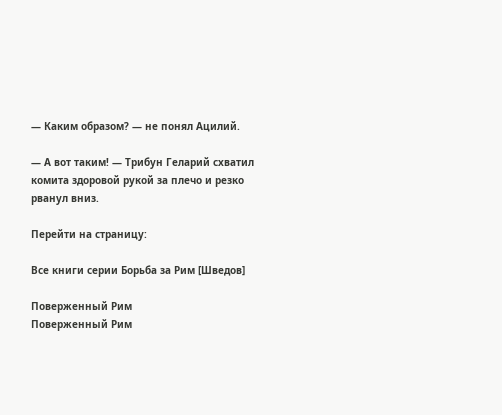— Каким образом? — не понял Ацилий.

— А вот таким! — Трибун Геларий схватил комита здоровой рукой за плечо и резко рванул вниз.

Перейти на страницу:

Все книги серии Борьба за Рим [Шведов]

Поверженный Рим
Поверженный Рим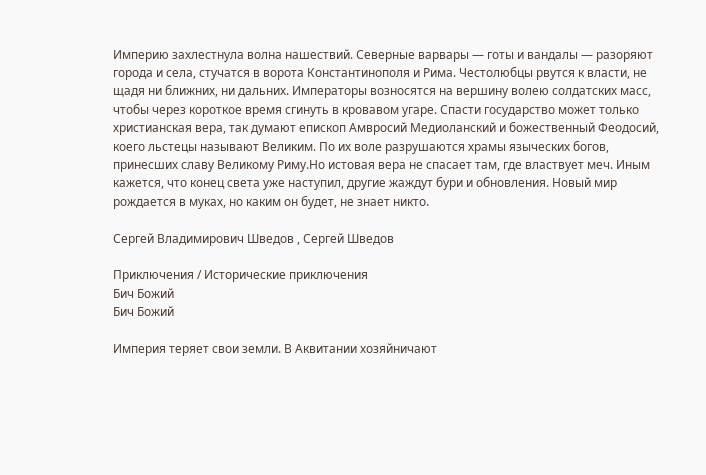Империю захлестнула волна нашествий. Северные варвары — готы и вандалы — разоряют города и села, стучатся в ворота Константинополя и Рима. Честолюбцы рвутся к власти, не щадя ни ближних, ни дальних. Императоры возносятся на вершину волею солдатских масс, чтобы через короткое время сгинуть в кровавом угаре. Спасти государство может только христианская вера, так думают епископ Амвросий Медиоланский и божественный Феодосий, коего льстецы называют Великим. По их воле разрушаются храмы языческих богов, принесших славу Великому Риму.Но истовая вера не спасает там, где властвует меч. Иным кажется, что конец света уже наступил, другие жаждут бури и обновления. Новый мир рождается в муках, но каким он будет, не знает никто.

Сергей Владимирович Шведов , Сергей Шведов

Приключения / Исторические приключения
Бич Божий
Бич Божий

Империя теряет свои земли. В Аквитании хозяйничают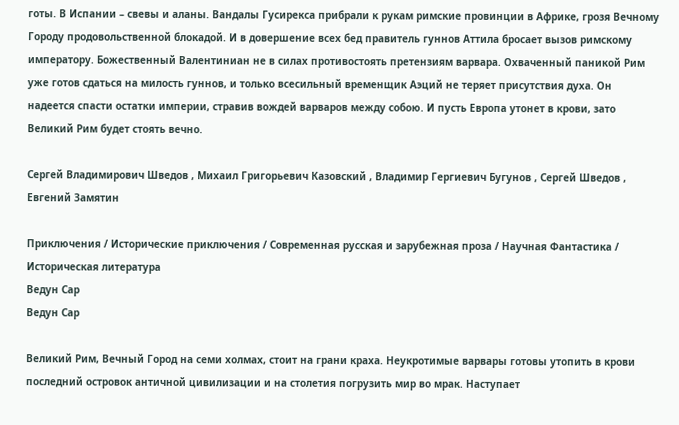готы. В Испании – свевы и аланы. Вандалы Гусирекса прибрали к рукам римские провинции в Африке, грозя Вечному Городу продовольственной блокадой. И в довершение всех бед правитель гуннов Аттила бросает вызов римскому императору. Божественный Валентиниан не в силах противостоять претензиям варвара. Охваченный паникой Рим уже готов сдаться на милость гуннов, и только всесильный временщик Аэций не теряет присутствия духа. Он надеется спасти остатки империи, стравив вождей варваров между собою. И пусть Европа утонет в крови, зато Великий Рим будет стоять вечно.

Сергей Владимирович Шведов , Михаил Григорьевич Казовский , Владимир Гергиевич Бугунов , Сергей Шведов , Евгений Замятин

Приключения / Исторические приключения / Современная русская и зарубежная проза / Научная Фантастика / Историческая литература
Ведун Сар
Ведун Сар

Великий Рим, Вечный Город на семи холмах, стоит на грани краха. Неукротимые варвары готовы утопить в крови последний островок античной цивилизации и на столетия погрузить мир во мрак. Наступает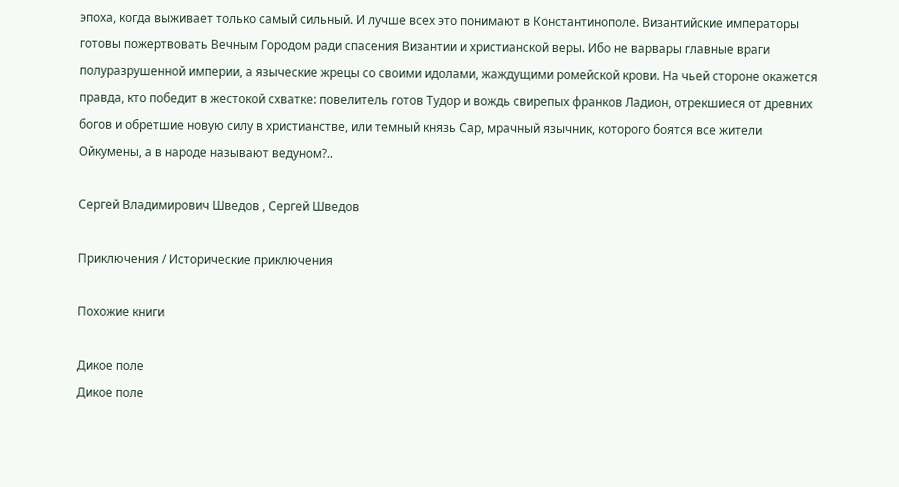эпоха, когда выживает только самый сильный. И лучше всех это понимают в Константинополе. Византийские императоры готовы пожертвовать Вечным Городом ради спасения Византии и христианской веры. Ибо не варвары главные враги полуразрушенной империи, а языческие жрецы со своими идолами, жаждущими ромейской крови. На чьей стороне окажется правда, кто победит в жестокой схватке: повелитель готов Тудор и вождь свирепых франков Ладион, отрекшиеся от древних богов и обретшие новую силу в христианстве, или темный князь Сар, мрачный язычник, которого боятся все жители Ойкумены, а в народе называют ведуном?..

Сергей Владимирович Шведов , Сергей Шведов

Приключения / Исторические приключения

Похожие книги

Дикое поле
Дикое поле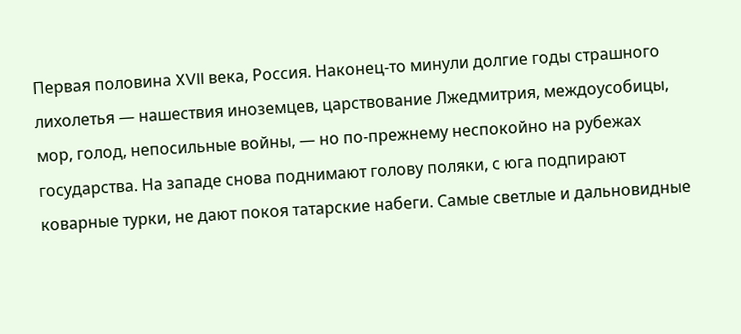Первая половина XVII века, Россия. Наконец-то минули долгие годы страшного лихолетья — нашествия иноземцев, царствование Лжедмитрия, междоусобицы, мор, голод, непосильные войны, — но по-прежнему неспокойно на рубежах государства. На западе снова поднимают голову поляки, с юга подпирают коварные турки, не дают покоя татарские набеги. Самые светлые и дальновидные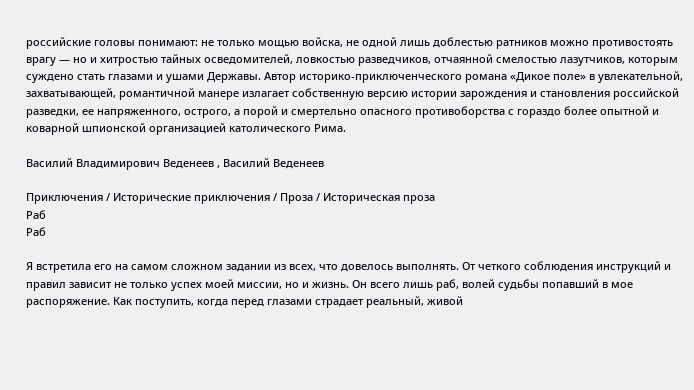российские головы понимают: не только мощью войска, не одной лишь доблестью ратников можно противостоять врагу — но и хитростью тайных осведомителей, ловкостью разведчиков, отчаянной смелостью лазутчиков, которым суждено стать глазами и ушами Державы. Автор историко-приключенческого романа «Дикое поле» в увлекательной, захватывающей, романтичной манере излагает собственную версию истории зарождения и становления российской разведки, ее напряженного, острого, а порой и смертельно опасного противоборства с гораздо более опытной и коварной шпионской организацией католического Рима.

Василий Владимирович Веденеев , Василий Веденеев

Приключения / Исторические приключения / Проза / Историческая проза
Раб
Раб

Я встретила его на самом сложном задании из всех, что довелось выполнять. От четкого соблюдения инструкций и правил зависит не только успех моей миссии, но и жизнь. Он всего лишь раб, волей судьбы попавший в мое распоряжение. Как поступить, когда перед глазами страдает реальный, живой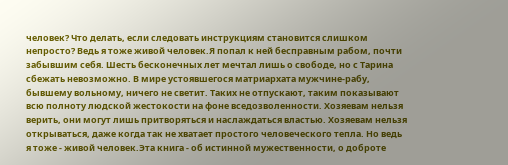человек? Что делать, если следовать инструкциям становится слишком непросто? Ведь я тоже живой человек.Я попал к ней бесправным рабом, почти забывшим себя. Шесть бесконечных лет мечтал лишь о свободе, но с Тарина сбежать невозможно. В мире устоявшегося матриархата мужчине-рабу, бывшему вольному, ничего не светит. Таких не отпускают, таким показывают всю полноту людской жестокости на фоне вседозволенности. Хозяевам нельзя верить, они могут лишь притворяться и наслаждаться властью. Хозяевам нельзя открываться, даже когда так не хватает простого человеческого тепла. Но ведь я тоже - живой человек.Эта книга - об истинной мужественности, о доброте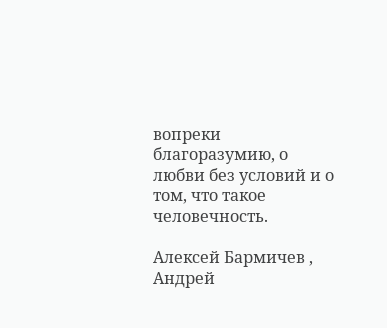вопреки благоразумию, о любви без условий и о том, что такое человечность.

Алексей Бармичев , Андрей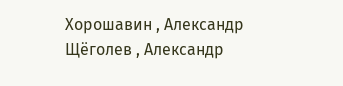Хорошавин , Александр Щёголев , Александр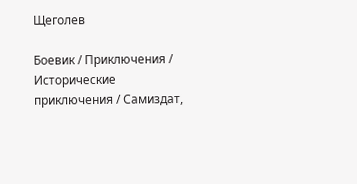Щеголев

Боевик / Приключения / Исторические приключения / Самиздат,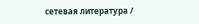сетевая литература /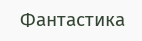Фантастика